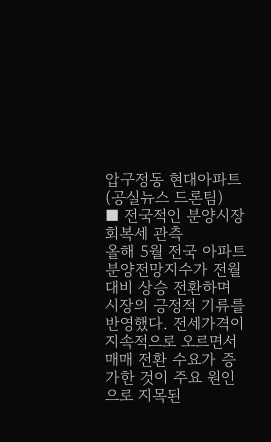압구정동 현대아파트 (공실뉴스 드론팀)
■ 전국적인 분양시장 회복세 관측
올해 5월 전국 아파트 분양전망지수가 전월 대비 상승 전환하며 시장의 긍정적 기류를 반영했다. 전세가격이 지속적으로 오르면서 매매 전환 수요가 증가한 것이 주요 원인으로 지목된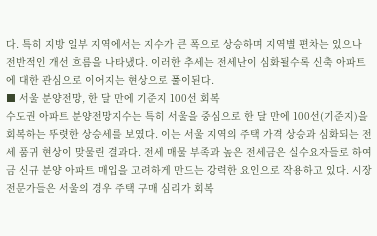다. 특히 지방 일부 지역에서는 지수가 큰 폭으로 상승하며 지역별 편차는 있으나 전반적인 개선 흐름을 나타냈다. 이러한 추세는 전세난이 심화될수록 신축 아파트에 대한 관심으로 이어지는 현상으로 풀이된다.
■ 서울 분양전망, 한 달 만에 기준지 100선 회복
수도권 아파트 분양전망지수는 특히 서울을 중심으로 한 달 만에 100선(기준지)을 회복하는 뚜렷한 상승세를 보였다. 이는 서울 지역의 주택 가격 상승과 심화되는 전세 품귀 현상이 맞물린 결과다. 전세 매물 부족과 높은 전세금은 실수요자들로 하여금 신규 분양 아파트 매입을 고려하게 만드는 강력한 요인으로 작용하고 있다. 시장 전문가들은 서울의 경우 주택 구매 심리가 회복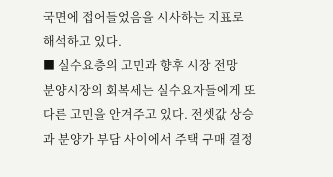국면에 접어들었음을 시사하는 지표로 해석하고 있다.
■ 실수요층의 고민과 향후 시장 전망
분양시장의 회복세는 실수요자들에게 또 다른 고민을 안겨주고 있다. 전셋값 상승과 분양가 부담 사이에서 주택 구매 결정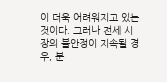이 더욱 어려워지고 있는 것이다. 그러나 전세 시장의 불안정이 지속될 경우, 분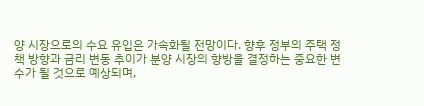양 시장으로의 수요 유입은 가속화될 전망이다. 향후 정부의 주택 정책 방향과 금리 변동 추이가 분양 시장의 향방을 결정하는 중요한 변수가 될 것으로 예상되며,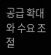공급 확대와 수요 조절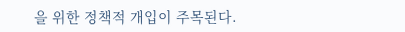을 위한 정책적 개입이 주목된다.